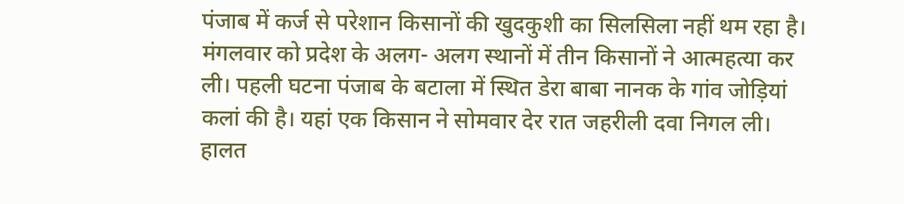पंजाब में कर्ज से परेशान किसानों की खुदकुशी का सिलसिला नहीं थम रहा है। मंगलवार को प्रदेश के अलग- अलग स्थानों में तीन किसानों ने आत्महत्या कर ली। पहली घटना पंजाब के बटाला में स्थित डेरा बाबा नानक के गांव जोड़ियां कलां की है। यहां एक किसान ने सोमवार देर रात जहरीली दवा निगल ली। हालत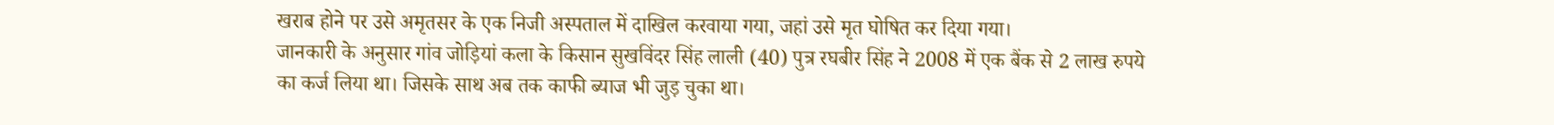खराब होने पर उसे अमृतसर के एक निजी अस्पताल में दाखिल करवाया गया, जहां उसे मृत घोषित कर दिया गया।
जानकारी के अनुसार गांव जोड़ियां कला के किसान सुखविंदर सिंह लाली (40) पुत्र रघबीर सिंह ने 2008 में एक बैंक से 2 लाख रुपये का कर्ज लिया था। जिसके साथ अब तक काफी ब्याज भी जुड़ चुका था।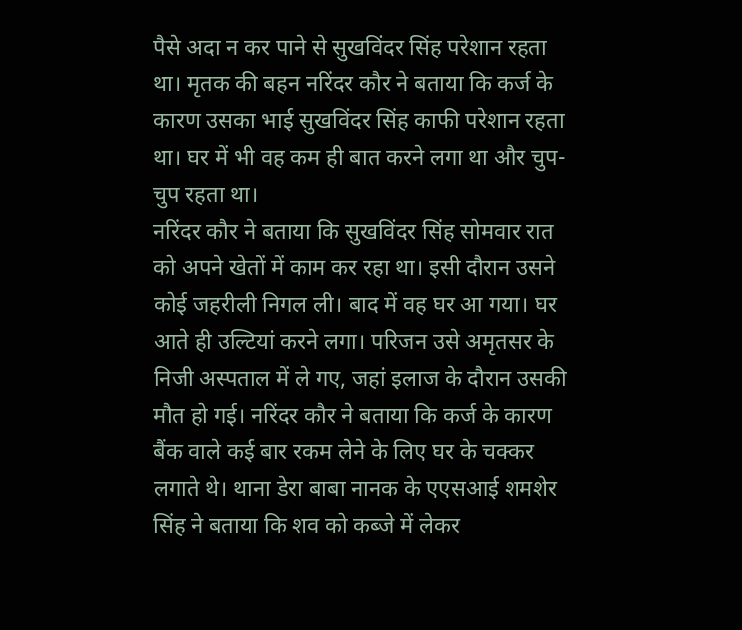पैसे अदा न कर पाने से सुखविंदर सिंह परेशान रहता था। मृतक की बहन नरिंदर कौर ने बताया कि कर्ज के कारण उसका भाई सुखविंदर सिंह काफी परेशान रहता था। घर में भी वह कम ही बात करने लगा था और चुप-चुप रहता था।
नरिंदर कौर ने बताया कि सुखविंदर सिंह सोमवार रात को अपने खेतों में काम कर रहा था। इसी दौरान उसने कोई जहरीली निगल ली। बाद में वह घर आ गया। घर आते ही उल्टियां करने लगा। परिजन उसे अमृतसर के निजी अस्पताल में ले गए, जहां इलाज के दौरान उसकी मौत हो गई। नरिंदर कौर ने बताया कि कर्ज के कारण बैंक वाले कई बार रकम लेने के लिए घर के चक्कर लगाते थे। थाना डेरा बाबा नानक के एएसआई शमशेर सिंह ने बताया कि शव को कब्जे में लेकर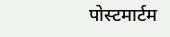पोस्टमार्टम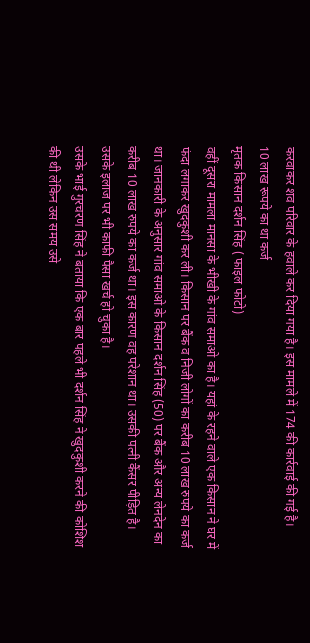करवाकर शव परिवार के हवाले कर दिया गया है। इस मामले में 174 की कार्रवाई की गई है।
10 लाख रूपये का था कर्ज
मृतक किसान दर्शन सिंह ( फाइल फोटो)
वहीं दूसरा मामला मानसा के भीखी के गांव समाओ का है। यहां के रहने वाले एक किसान ने घर में फंदा लगाकर खुदकुशी कर ली। किसान पर बैंक व निजी लोगों का करीब 10 लाख रुपये का कर्ज था। जानकारी के अनुसार गांव समाओ के किसान दर्शन सिंह (50) पर बैंक और अन्य लेनदेन का करीब 10 लाख रुपये का कर्ज था। इस कारण वह परेशान था। उसकी पत्नी कैंसर पीड़ित है। उसके इलाज पर भी काफी पैसा खर्च हो चुका है।
उसके भाई गुरचरण सिंह ने बताया कि एक बार पहले भी दर्शन सिंह ने खुदकुशी करने की कोशिश की थी लेकिन उस समय उसे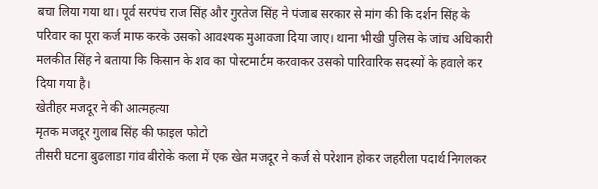बचा लिया गया था। पूर्व सरपंच राज सिंह और गुरतेज सिंह ने पंजाब सरकार से मांग की कि दर्शन सिंह के परिवार का पूरा कर्ज माफ करके उसको आवश्यक मुआवजा दिया जाए। थाना भीखी पुलिस के जांच अधिकारी मलकीत सिंह ने बताया कि किसान के शव का पोस्टमार्टम करवाकर उसको पारिवारिक सदस्यों के हवाले कर दिया गया है।
खेतीहर मजदूर ने की आत्महत्या
मृतक मजदूर गुलाब सिंह की फाइल फोटो
तीसरी घटना बुढलाडा गांव बीरोके कला में एक खेत मजदूर ने कर्ज से परेशान होकर जहरीला पदार्थ निगलकर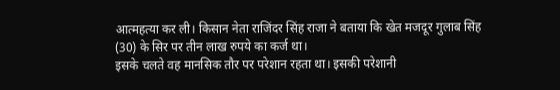आत्महत्या कर ली। किसान नेता राजिंदर सिंह राजा ने बताया कि खेत मजदूर गुलाब सिंह (30) के सिर पर तीन लाख रुपये का कर्ज था।
इसके चलते वह मानसिक तौर पर परेशान रहता था। इसकी परेशानी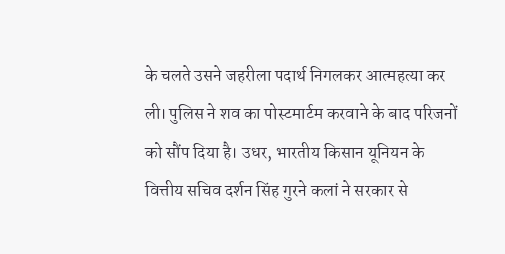के चलते उसने जहरीला पदार्थ निगलकर आत्महत्या कर ली। पुलिस ने शव का पोस्टमार्टम करवाने के बाद परिजनों को सौंप दिया है। उधर, भारतीय किसान यूनियन के वित्तीय सचिव दर्शन सिंह गुरने कलां ने सरकार से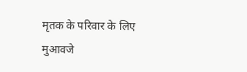मृतक के परिवार के लिए मुआवजे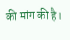की मांग की है।